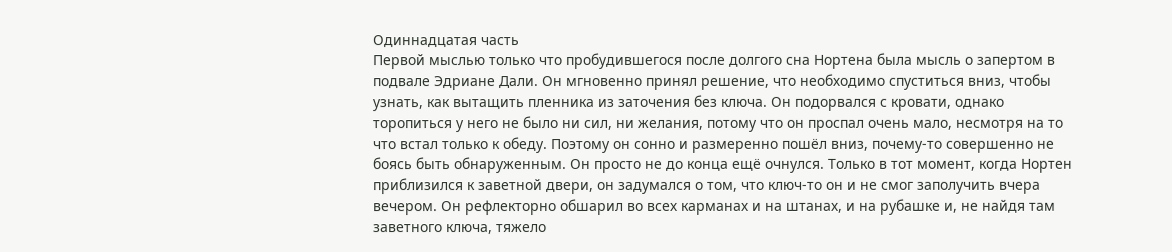Одиннадцатая часть
Первой мыслью только что пробудившегося после долгого сна Нортена была мысль о запертом в подвале Эдриане Дали. Он мгновенно принял решение, что необходимо спуститься вниз, чтобы узнать, как вытащить пленника из заточения без ключа. Он подорвался с кровати, однако торопиться у него не было ни сил, ни желания, потому что он проспал очень мало, несмотря на то что встал только к обеду. Поэтому он сонно и размеренно пошёл вниз, почему-то совершенно не боясь быть обнаруженным. Он просто не до конца ещё очнулся. Только в тот момент, когда Нортен приблизился к заветной двери, он задумался о том, что ключ-то он и не смог заполучить вчера вечером. Он рефлекторно обшарил во всех карманах и на штанах, и на рубашке и, не найдя там заветного ключа, тяжело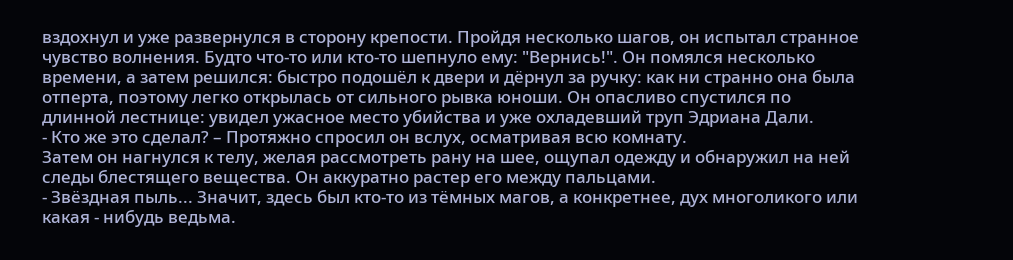вздохнул и уже развернулся в сторону крепости. Пройдя несколько шагов, он испытал странное чувство волнения. Будто что-то или кто-то шепнуло ему: "Вернись!". Он помялся несколько времени, а затем решился: быстро подошёл к двери и дёрнул за ручку: как ни странно она была отперта, поэтому легко открылась от сильного рывка юноши. Он опасливо спустился по длинной лестнице: увидел ужасное место убийства и уже охладевший труп Эдриана Дали.
- Кто же это сделал? – Протяжно спросил он вслух, осматривая всю комнату.
Затем он нагнулся к телу, желая рассмотреть рану на шее, ощупал одежду и обнаружил на ней следы блестящего вещества. Он аккуратно растер его между пальцами.
- Звёздная пыль... Значит, здесь был кто-то из тёмных магов, а конкретнее, дух многоликого или какая - нибудь ведьма.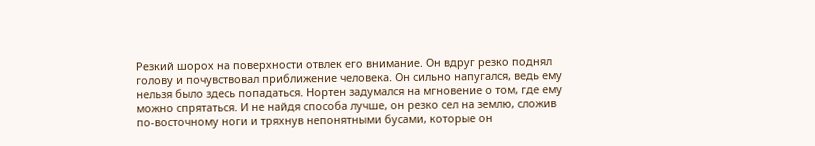Резкий шорох на поверхности отвлек его внимание. Он вдруг резко поднял голову и почувствовал приближение человека. Он сильно напугался, ведь ему нельзя было здесь попадаться. Нортен задумался на мгновение о том, где ему можно спрятаться. И не найдя способа лучше, он резко сел на землю, сложив по-восточному ноги и тряхнув непонятными бусами, которые он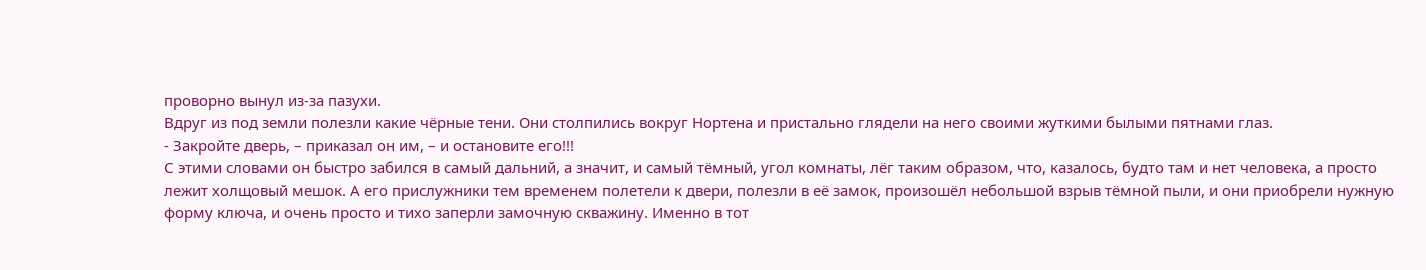проворно вынул из-за пазухи.
Вдруг из под земли полезли какие чёрные тени. Они столпились вокруг Нортена и пристально глядели на него своими жуткими былыми пятнами глаз.
- Закройте дверь, – приказал он им, – и остановите его!!!
С этими словами он быстро забился в самый дальний, а значит, и самый тёмный, угол комнаты, лёг таким образом, что, казалось, будто там и нет человека, а просто лежит холщовый мешок. А его прислужники тем временем полетели к двери, полезли в её замок, произошёл небольшой взрыв тёмной пыли, и они приобрели нужную форму ключа, и очень просто и тихо заперли замочную скважину. Именно в тот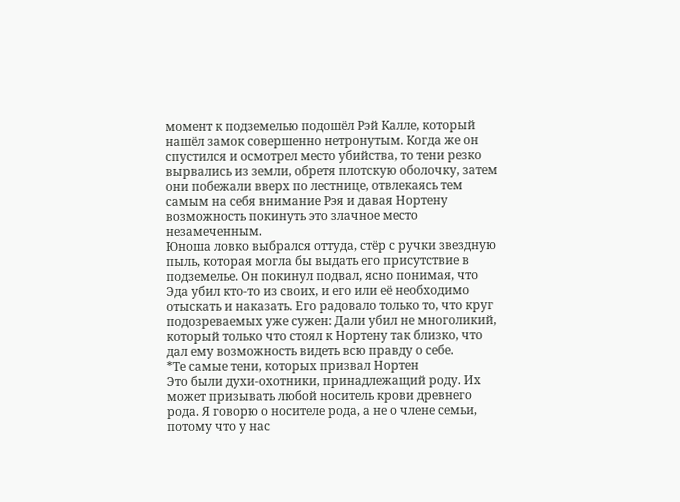момент к подземелью подошёл Рэй Калле, который нашёл замок совершенно нетронутым. Когда же он спустился и осмотрел место убийства, то тени резко вырвались из земли, обретя плотскую оболочку, затем они побежали вверх по лестнице, отвлекаясь тем самым на себя внимание Рэя и давая Нортену возможность покинуть это злачное место незамеченным.
Юноша ловко выбрался оттуда, стёр с ручки звездную пыль, которая могла бы выдать его присутствие в подземелье. Он покинул подвал, ясно понимая, что Эда убил кто-то из своих, и его или её необходимо отыскать и наказать. Его радовало только то, что круг подозреваемых уже сужен: Дали убил не многоликий, который только что стоял к Нортену так близко, что дал ему возможность видеть всю правду о себе.
*Те самые тени, которых призвал Нортен
Это были духи-охотники, принадлежащий роду. Их может призывать любой носитель крови древнего рода. Я говорю о носителе рода, а не о члене семьи, потому что у нас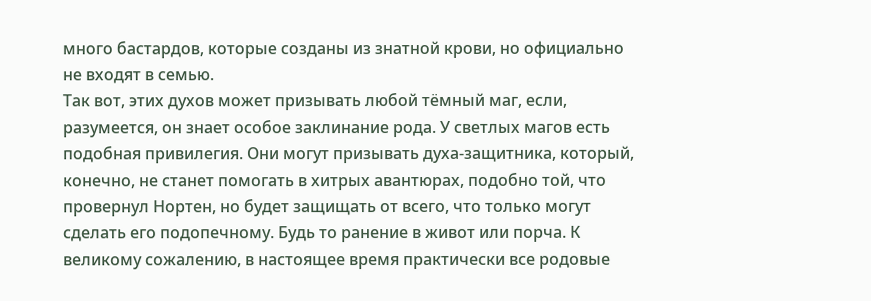много бастардов, которые созданы из знатной крови, но официально не входят в семью.
Так вот, этих духов может призывать любой тёмный маг, если, разумеется, он знает особое заклинание рода. У светлых магов есть подобная привилегия. Они могут призывать духа-защитника, который, конечно, не станет помогать в хитрых авантюрах, подобно той, что провернул Нортен, но будет защищать от всего, что только могут сделать его подопечному. Будь то ранение в живот или порча. К великому сожалению, в настоящее время практически все родовые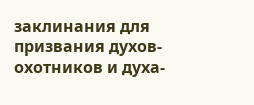заклинания для призвания духов-охотников и духа-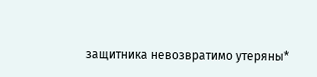защитника невозвратимо утеряны*